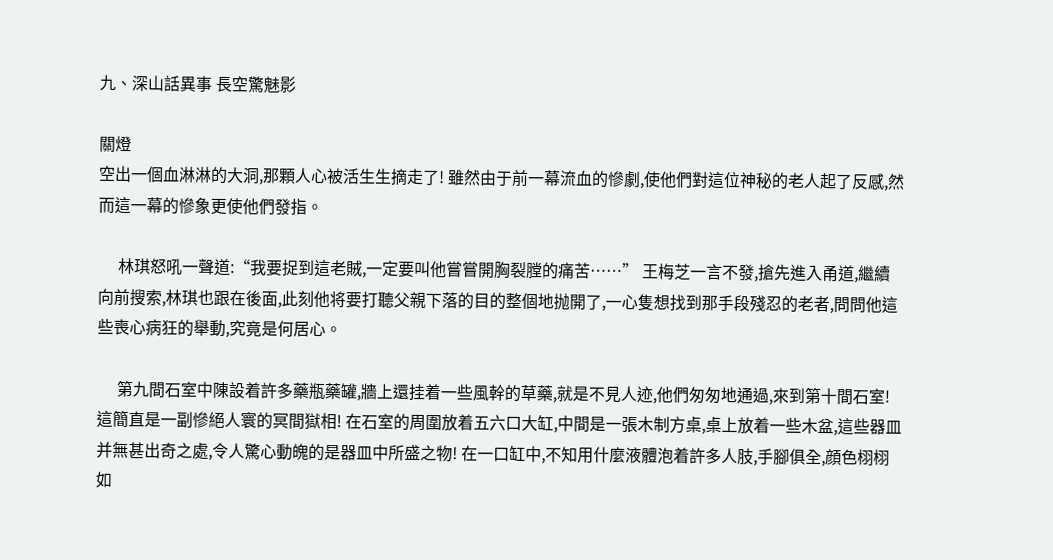九、深山話異事 長空驚魅影

關燈
空出一個血淋淋的大洞,那顆人心被活生生摘走了! 雖然由于前一幕流血的慘劇,使他們對這位神秘的老人起了反感,然而這一幕的慘象更使他們發指。

     林琪怒吼一聲道:“我要捉到這老賊,一定要叫他嘗嘗開胸裂膛的痛苦……” 王梅芝一言不發,搶先進入甬道,繼續向前搜索,林琪也跟在後面,此刻他将要打聽父親下落的目的整個地抛開了,一心隻想找到那手段殘忍的老者,問問他這些喪心病狂的舉動,究竟是何居心。

     第九間石室中陳設着許多藥瓶藥罐,牆上還挂着一些風幹的草藥,就是不見人迹,他們匆匆地通過,來到第十間石室! 這簡直是一副慘絕人寰的冥間獄相! 在石室的周圍放着五六口大缸,中間是一張木制方桌,桌上放着一些木盆,這些器皿并無甚出奇之處,令人驚心動魄的是器皿中所盛之物! 在一口缸中,不知用什麼液體泡着許多人肢,手腳俱全,顔色栩栩如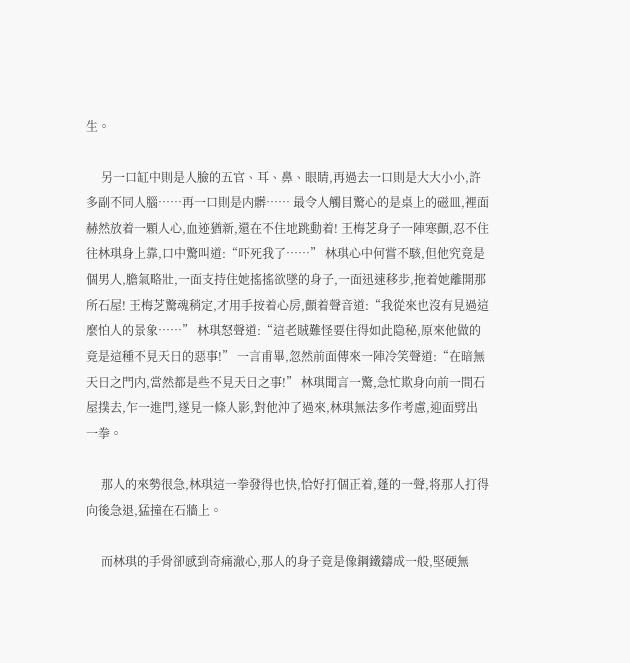生。

     另一口缸中則是人臉的五官、耳、鼻、眼睛,再過去一口則是大大小小,許多副不同人腦……再一口則是内髒…… 最令人觸目驚心的是桌上的磁皿,裡面赫然放着一顆人心,血迹猶新,還在不住地跳動着! 王梅芝身子一陣寒顫,忍不住往林琪身上靠,口中驚叫道:“吓死我了……” 林琪心中何嘗不駭,但他究竟是個男人,膽氣略壯,一面支持住她搖搖欲墜的身子,一面迅速移步,拖着她離開那所石屋! 王梅芝驚魂稍定,才用手按着心房,顫着聲音道:“我從來也沒有見過這麼怕人的景象……” 林琪怒聲道:“這老賊難怪要住得如此隐秘,原來他做的竟是這種不見天日的惡事!” 一言甫畢,忽然前面傳來一陣冷笑聲道:“在暗無天日之門内,當然都是些不見天日之事!” 林琪聞言一驚,急忙欺身向前一間石屋撲去,乍一進門,遂見一條人影,對他沖了過來,林琪無法多作考慮,迎面劈出一拳。

     那人的來勢很急,林琪這一拳發得也快,恰好打個正着,蓬的一聲,将那人打得向後急退,猛撞在石牆上。

     而林琪的手骨卻感到奇痛澈心,那人的身子竟是像鋼鐵鑄成一般,堅硬無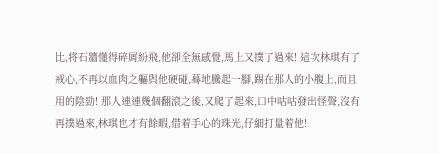比,将石牆懂得碎屑紛飛,他卻全無感覺,馬上又撲了過來! 這次林琪有了戒心,不再以血肉之軀與他硬碰,蓦地騰起一腳,踢在那人的小腹上,而且用的陰勁! 那人連連幾個翻滾之後,又爬了起來,口中咕咕發出怪聲,沒有再撲過來,林琪也才有餘暇,借着手心的珠光,仔細打量着他!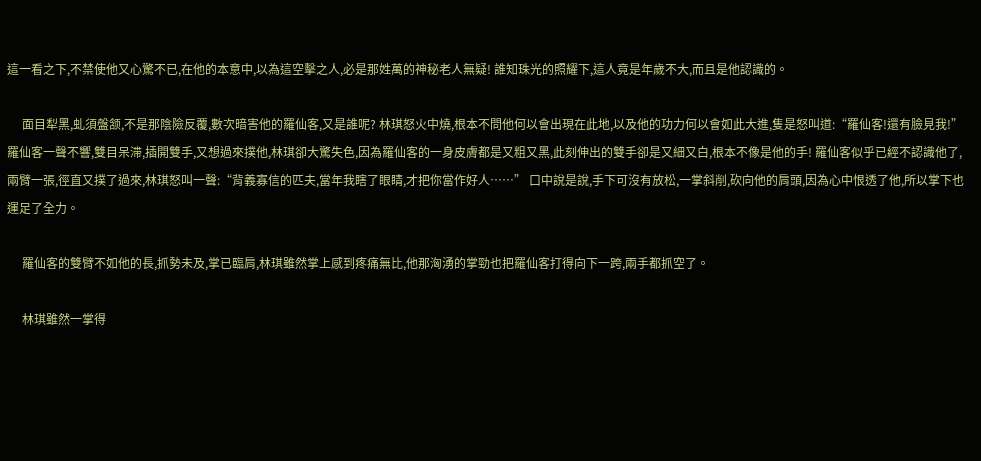這一看之下,不禁使他又心驚不已,在他的本意中,以為這空擊之人,必是那姓萬的神秘老人無疑! 誰知珠光的照耀下,這人竟是年歲不大,而且是他認識的。

     面目犁黑,虬須盤颔,不是那陰險反覆,數次暗害他的羅仙客,又是誰呢? 林琪怒火中燒,根本不問他何以會出現在此地,以及他的功力何以會如此大進,隻是怒叫道:“羅仙客!還有臉見我!” 羅仙客一聲不響,雙目呆滞,插開雙手,又想過來撲他,林琪卻大驚失色,因為羅仙客的一身皮膚都是又粗又黑,此刻伸出的雙手卻是又細又白,根本不像是他的手! 羅仙客似乎已經不認識他了,兩臂一張,徑直又撲了過來,林琪怒叫一聲:“背義寡信的匹夫,當年我瞎了眼睛,才把你當作好人……” 口中說是說,手下可沒有放松,一掌斜削,砍向他的肩頭,因為心中恨透了他,所以掌下也運足了全力。

     羅仙客的雙臂不如他的長,抓勢未及,掌已臨肩,林琪雖然掌上感到疼痛無比,他那洶湧的掌勁也把羅仙客打得向下一跨,兩手都抓空了。

     林琪雖然一掌得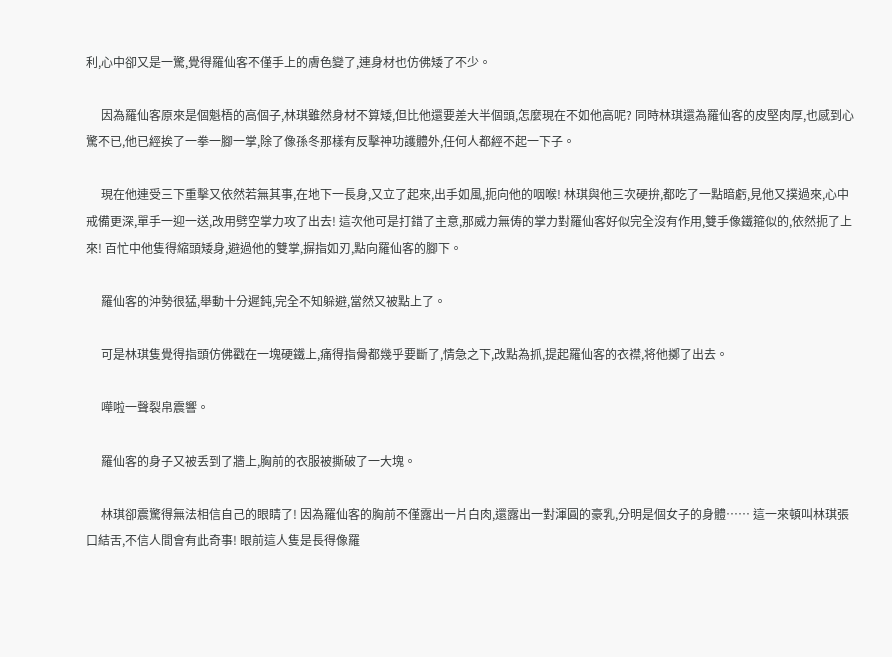利,心中卻又是一驚,覺得羅仙客不僅手上的膚色變了,連身材也仿佛矮了不少。

     因為羅仙客原來是個魁梧的高個子,林琪雖然身材不算矮,但比他還要差大半個頭,怎麼現在不如他高呢? 同時林琪還為羅仙客的皮堅肉厚,也感到心驚不已,他已經挨了一拳一腳一掌,除了像孫冬那樣有反擊神功護體外,任何人都經不起一下子。

     現在他連受三下重擊又依然若無其事,在地下一長身,又立了起來,出手如風,扼向他的咽喉! 林琪與他三次硬拚,都吃了一點暗虧,見他又撲過來,心中戒備更深,單手一迎一送,改用劈空掌力攻了出去! 這次他可是打錯了主意,那威力無俦的掌力對羅仙客好似完全沒有作用,雙手像鐵箍似的,依然扼了上來! 百忙中他隻得縮頭矮身,避過他的雙掌,摒指如刃,點向羅仙客的腳下。

     羅仙客的沖勢很猛,舉動十分遲鈍,完全不知躲避,當然又被點上了。

     可是林琪隻覺得指頭仿佛戳在一塊硬鐵上,痛得指骨都幾乎要斷了,情急之下,改點為抓,提起羅仙客的衣襟,将他擲了出去。

     嘩啦一聲裂帛震響。

     羅仙客的身子又被丢到了牆上,胸前的衣服被撕破了一大塊。

     林琪卻震驚得無法相信自己的眼睛了! 因為羅仙客的胸前不僅露出一片白肉,還露出一對渾圓的豪乳,分明是個女子的身體…… 這一來頓叫林琪張口結舌,不信人間會有此奇事! 眼前這人隻是長得像羅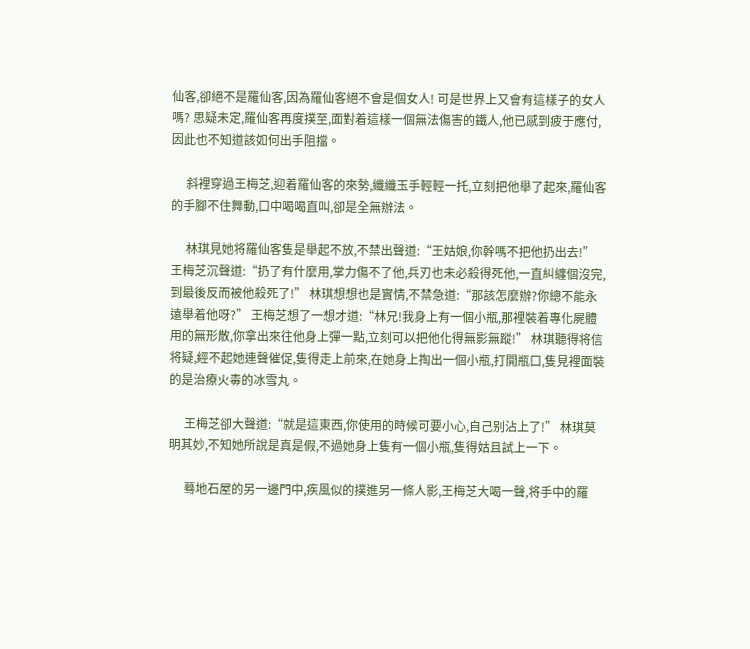仙客,卻絕不是羅仙客,因為羅仙客絕不會是個女人! 可是世界上又會有這樣子的女人嗎? 思疑未定,羅仙客再度撲至,面對着這樣一個無法傷害的鐵人,他已感到疲于應付,因此也不知道該如何出手阻擋。

     斜裡穿過王梅芝,迎着羅仙客的來勢,纖纖玉手輕輕一托,立刻把他舉了起來,羅仙客的手腳不住舞動,口中喝喝直叫,卻是全無辦法。

     林琪見她将羅仙客隻是舉起不放,不禁出聲道:“王姑娘,你幹嗎不把他扔出去!” 王梅芝沉聲道:“扔了有什麼用,掌力傷不了他,兵刃也未必殺得死他,一直糾纏個沒完,到最後反而被他殺死了!” 林琪想想也是實情,不禁急道:“那該怎麼辦?你總不能永遠舉着他呀?” 王梅芝想了一想才道:“林兄!我身上有一個小瓶,那裡裝着專化屍體用的無形散,你拿出來往他身上彈一點,立刻可以把他化得無影無蹤!” 林琪聽得将信将疑,經不起她連聲催促,隻得走上前來,在她身上掏出一個小瓶,打開瓶口,隻見裡面裝的是治療火毒的冰雪丸。

     王梅芝卻大聲道:“就是這東西,你使用的時候可要小心,自己别沾上了!” 林琪莫明其妙,不知她所說是真是假,不過她身上隻有一個小瓶,隻得姑且試上一下。

     蓦地石屋的另一邊門中,疾風似的撲進另一條人影,王梅芝大喝一聲,将手中的羅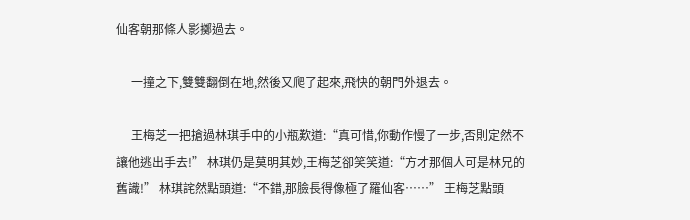仙客朝那條人影擲過去。

     一撞之下,雙雙翻倒在地,然後又爬了起來,飛快的朝門外退去。

     王梅芝一把搶過林琪手中的小瓶歎道:“真可惜,你動作慢了一步,否則定然不讓他逃出手去!” 林琪仍是莫明其妙,王梅芝卻笑笑道:“方才那個人可是林兄的舊識!” 林琪詫然點頭道:“不錯,那臉長得像極了羅仙客……” 王梅芝點頭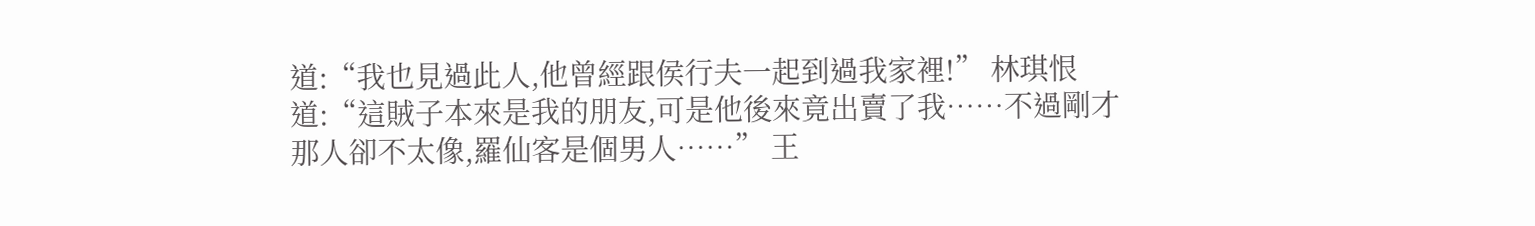道:“我也見過此人,他曾經跟侯行夫一起到過我家裡!” 林琪恨道:“這賊子本來是我的朋友,可是他後來竟出賣了我……不過剛才那人卻不太像,羅仙客是個男人……” 王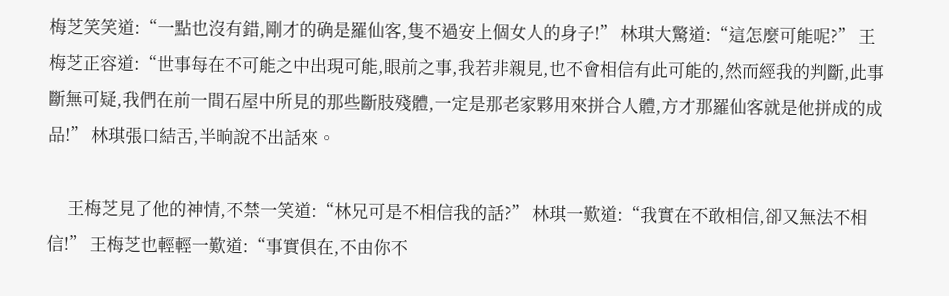梅芝笑笑道:“一點也沒有錯,剛才的确是羅仙客,隻不過安上個女人的身子!” 林琪大驚道:“這怎麼可能呢?” 王梅芝正容道:“世事每在不可能之中出現可能,眼前之事,我若非親見,也不會相信有此可能的,然而經我的判斷,此事斷無可疑,我們在前一間石屋中所見的那些斷肢殘體,一定是那老家夥用來拼合人體,方才那羅仙客就是他拼成的成品!” 林琪張口結舌,半晌說不出話來。

     王梅芝見了他的神情,不禁一笑道:“林兄可是不相信我的話?” 林琪一歎道:“我實在不敢相信,卻又無法不相信!” 王梅芝也輕輕一歎道:“事實俱在,不由你不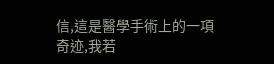信,這是醫學手術上的一項奇迹,我若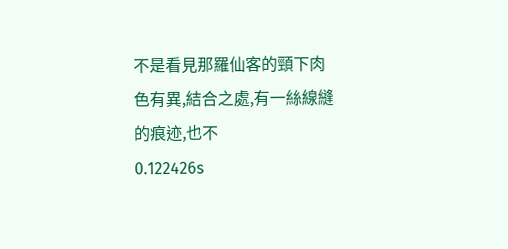不是看見那羅仙客的頸下肉色有異,結合之處,有一絲線縫的痕迹,也不
0.122426s